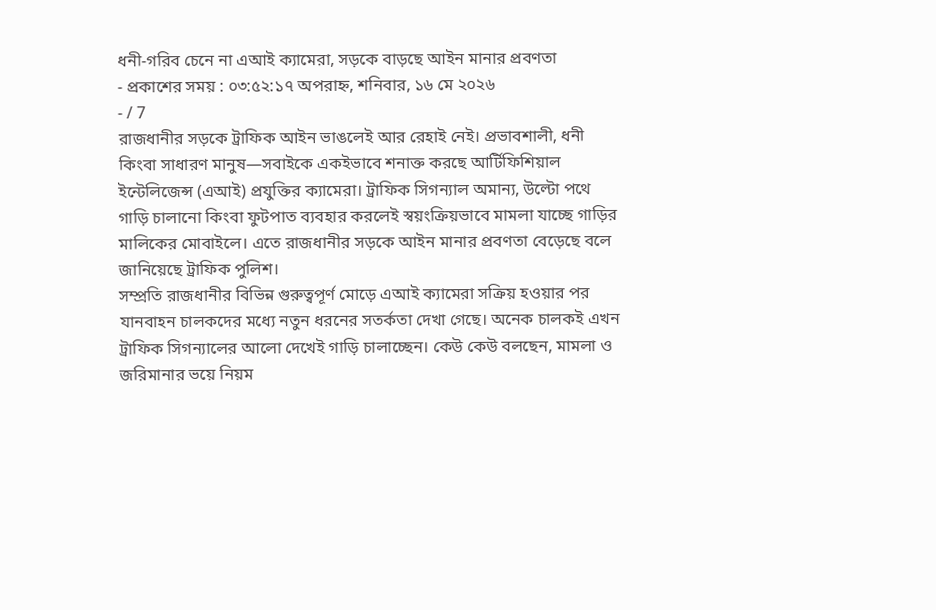ধনী-গরিব চেনে না এআই ক্যামেরা, সড়কে বাড়ছে আইন মানার প্রবণতা
- প্রকাশের সময় : ০৩:৫২:১৭ অপরাহ্ন, শনিবার, ১৬ মে ২০২৬
- / 7
রাজধানীর সড়কে ট্রাফিক আইন ভাঙলেই আর রেহাই নেই। প্রভাবশালী, ধনী কিংবা সাধারণ মানুষ—সবাইকে একইভাবে শনাক্ত করছে আর্টিফিশিয়াল ইন্টেলিজেন্স (এআই) প্রযুক্তির ক্যামেরা। ট্রাফিক সিগন্যাল অমান্য, উল্টো পথে গাড়ি চালানো কিংবা ফুটপাত ব্যবহার করলেই স্বয়ংক্রিয়ভাবে মামলা যাচ্ছে গাড়ির মালিকের মোবাইলে। এতে রাজধানীর সড়কে আইন মানার প্রবণতা বেড়েছে বলে জানিয়েছে ট্রাফিক পুলিশ।
সম্প্রতি রাজধানীর বিভিন্ন গুরুত্বপূর্ণ মোড়ে এআই ক্যামেরা সক্রিয় হওয়ার পর যানবাহন চালকদের মধ্যে নতুন ধরনের সতর্কতা দেখা গেছে। অনেক চালকই এখন ট্রাফিক সিগন্যালের আলো দেখেই গাড়ি চালাচ্ছেন। কেউ কেউ বলছেন, মামলা ও জরিমানার ভয়ে নিয়ম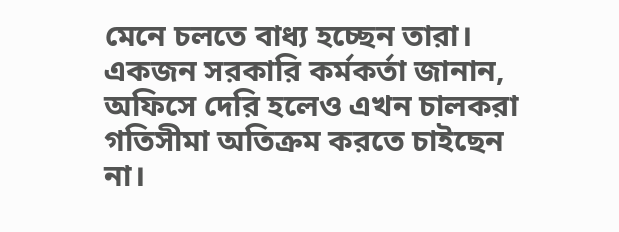মেনে চলতে বাধ্য হচ্ছেন তারা।
একজন সরকারি কর্মকর্তা জানান, অফিসে দেরি হলেও এখন চালকরা গতিসীমা অতিক্রম করতে চাইছেন না।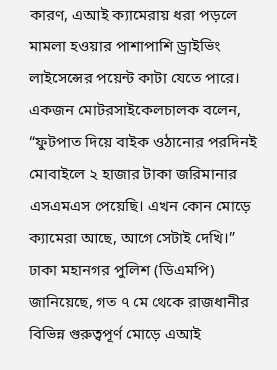কারণ, এআই ক্যামেরায় ধরা পড়লে মামলা হওয়ার পাশাপাশি ড্রাইভিং লাইসেন্সের পয়েন্ট কাটা যেতে পারে।
একজন মোটরসাইকেলচালক বলেন, “ফুটপাত দিয়ে বাইক ওঠানোর পরদিনই মোবাইলে ২ হাজার টাকা জরিমানার এসএমএস পেয়েছি। এখন কোন মোড়ে ক্যামেরা আছে, আগে সেটাই দেখি।”
ঢাকা মহানগর পুলিশ (ডিএমপি) জানিয়েছে, গত ৭ মে থেকে রাজধানীর বিভিন্ন গুরুত্বপূর্ণ মোড়ে এআই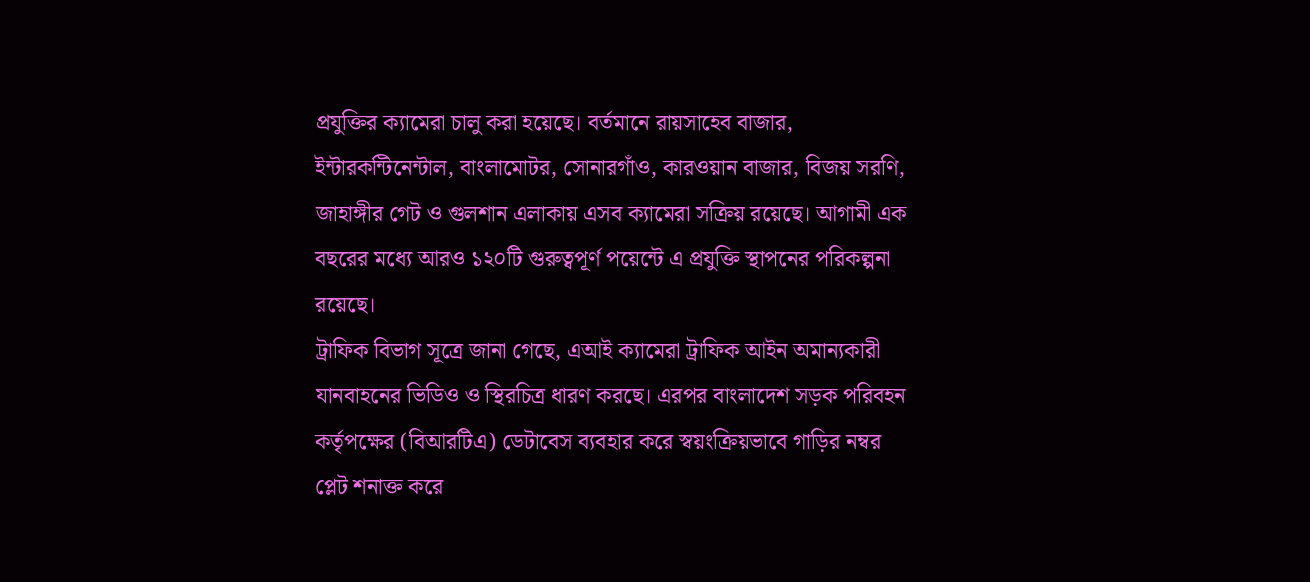প্রযুক্তির ক্যামেরা চালু করা হয়েছে। বর্তমানে রায়সাহেব বাজার, ইন্টারকন্টিনেন্টাল, বাংলামোটর, সোনারগাঁও, কারওয়ান বাজার, বিজয় সরণি, জাহাঙ্গীর গেট ও গুলশান এলাকায় এসব ক্যামেরা সক্রিয় রয়েছে। আগামী এক বছরের মধ্যে আরও ১২০টি গুরুত্বপূর্ণ পয়েন্টে এ প্রযুক্তি স্থাপনের পরিকল্পনা রয়েছে।
ট্রাফিক বিভাগ সূত্রে জানা গেছে, এআই ক্যামেরা ট্রাফিক আইন অমান্যকারী যানবাহনের ভিডিও ও স্থিরচিত্র ধারণ করছে। এরপর বাংলাদেশ সড়ক পরিবহন কর্তৃপক্ষের (বিআরটিএ) ডেটাবেস ব্যবহার করে স্বয়ংক্রিয়ভাবে গাড়ির নম্বর প্লেট শনাক্ত করে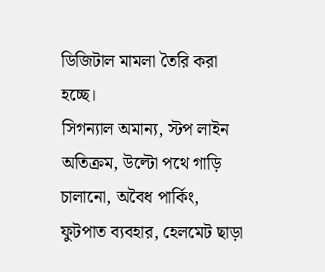ডিজিটাল মামলা তৈরি করা হচ্ছে।
সিগন্যাল অমান্য, স্টপ লাইন অতিক্রম, উল্টো পথে গাড়ি চালানো, অবৈধ পার্কিং, ফুটপাত ব্যবহার, হেলমেট ছাড়া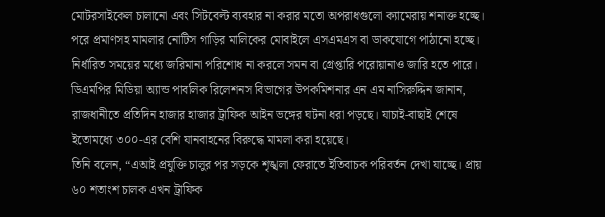মোটরসাইকেল চালানো এবং সিটবেল্ট ব্যবহার না করার মতো অপরাধগুলো ক্যামেরায় শনাক্ত হচ্ছে। পরে প্রমাণসহ মামলার নোটিস গাড়ির মালিকের মোবাইলে এসএমএস বা ডাকযোগে পাঠানো হচ্ছে। নির্ধারিত সময়ের মধ্যে জরিমানা পরিশোধ না করলে সমন বা গ্রেপ্তারি পরোয়ানাও জারি হতে পারে।
ডিএমপির মিডিয়া অ্যান্ড পাবলিক রিলেশনস বিভাগের উপকমিশনার এন এম নাসিরুদ্দিন জানান, রাজধানীতে প্রতিদিন হাজার হাজার ট্রাফিক আইন ভঙ্গের ঘটনা ধরা পড়ছে। যাচাই-বাছাই শেষে ইতোমধ্যে ৩০০-এর বেশি যানবাহনের বিরুদ্ধে মামলা করা হয়েছে।
তিনি বলেন, “এআই প্রযুক্তি চালুর পর সড়কে শৃঙ্খলা ফেরাতে ইতিবাচক পরিবর্তন দেখা যাচ্ছে। প্রায় ৬০ শতাংশ চালক এখন ট্রাফিক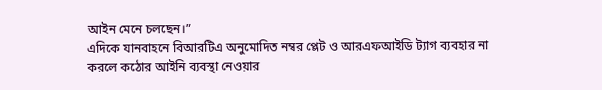আইন মেনে চলছেন।”
এদিকে যানবাহনে বিআরটিএ অনুমোদিত নম্বর প্লেট ও আরএফআইডি ট্যাগ ব্যবহার না করলে কঠোর আইনি ব্যবস্থা নেওয়ার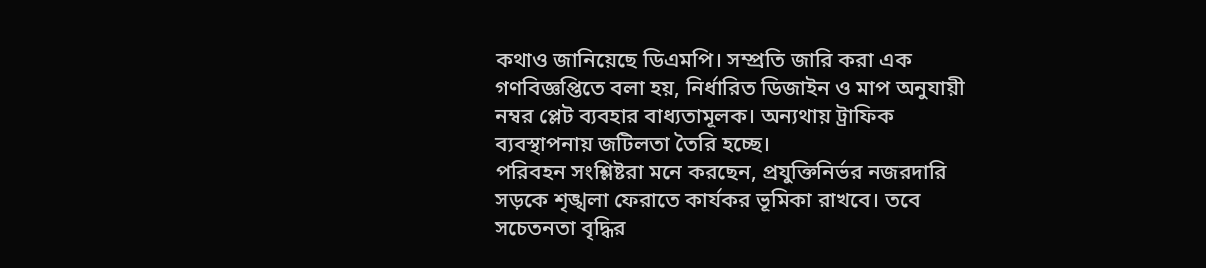কথাও জানিয়েছে ডিএমপি। সম্প্রতি জারি করা এক গণবিজ্ঞপ্তিতে বলা হয়, নির্ধারিত ডিজাইন ও মাপ অনুযায়ী নম্বর প্লেট ব্যবহার বাধ্যতামূলক। অন্যথায় ট্রাফিক ব্যবস্থাপনায় জটিলতা তৈরি হচ্ছে।
পরিবহন সংশ্লিষ্টরা মনে করছেন, প্রযুক্তিনির্ভর নজরদারি সড়কে শৃঙ্খলা ফেরাতে কার্যকর ভূমিকা রাখবে। তবে সচেতনতা বৃদ্ধির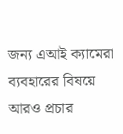জন্য এআই ক্যামেরা ব্যবহারের বিষয়ে আরও প্রচার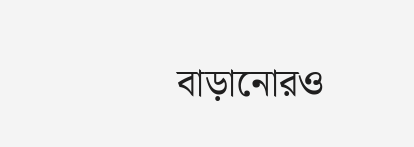বাড়ানোরও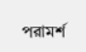পরামর্শ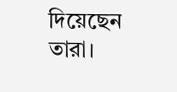দিয়েছেন তারা।